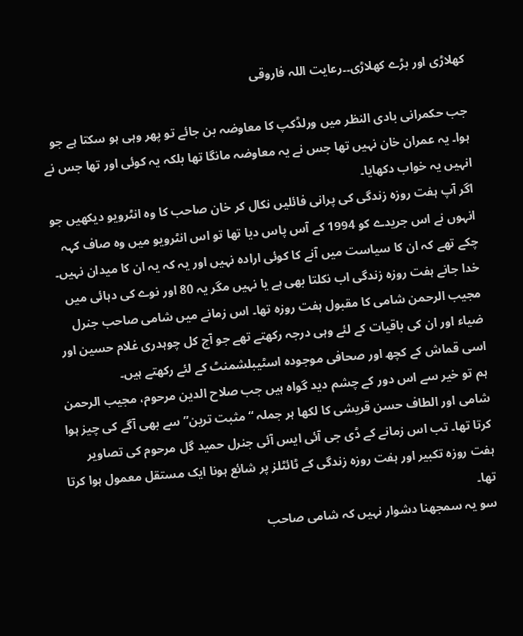کھلاڑی اور بڑے کھلاڑی۔۔رعایت اللہ فاروقی

جب حکمرانی بادی النظر میں ورلڈکپ کا معاوضہ بن جائے تو پھر وہی ہو سکتا ہے جو ہوا۔ یہ عمران خان نہیں تھا جس نے یہ معاوضہ مانگا تھا بلکہ یہ کوئی اور تھا جس نے انہیں یہ خواب دکھایا۔
اگر آپ ہفت روزہ زندگی کی پرانی فائلیں نکال کر خان صاحب کا وہ انٹرویو دیکھیں جو انہوں نے اس جریدے کو 1994 کے آس پاس دیا تھا تو اس انٹرویو میں وہ صاف کہہ چکے تھے کہ ان کا سیاست میں آنے کا کوئی ارادہ نہیں اور یہ کہ یہ ان کا میدان نہیں۔
خدا جانے ہفت روزہ زندگی اب نکلتا بھی ہے یا نہیں مگر یہ 80 اور نوے کی دہائی میں مجیب الرحمن شامی کا مقبول ہفت روزہ تھا۔ اس زمانے میں شامی صاحب جنرل ضیاء اور ان کی باقیات کے لئے وہی درجہ رکھتے تھے جو آج کل چوہدری غلام حسین اور اسی قماش کے کچھ اور صحافی موجودہ اسٹیبلشمنٹ کے لئے رکھتے ہیں۔
ہم تو خیر سے اس دور کے چشم دید گواہ ہیں جب صلاح الدین مرحوم، مجیب الرحمن شامی اور الطاف حسن قریشی کا لکھا ہر جملہ “مثبت ترین” سے بھی آگے کی چیز ہوا کرتا تھا۔ تب اس زمانے کے ڈی جی آئی ایس آئی جنرل حمید گل مرحوم کی تصاویر ہفت روزہ تکبیر اور ہفت روزہ زندگی کے ٹائٹلز پر شائع ہونا ایک مستقل معمول ہوا کرتا تھا۔
سو یہ سمجھنا دشوار نہیں کہ شامی صاحب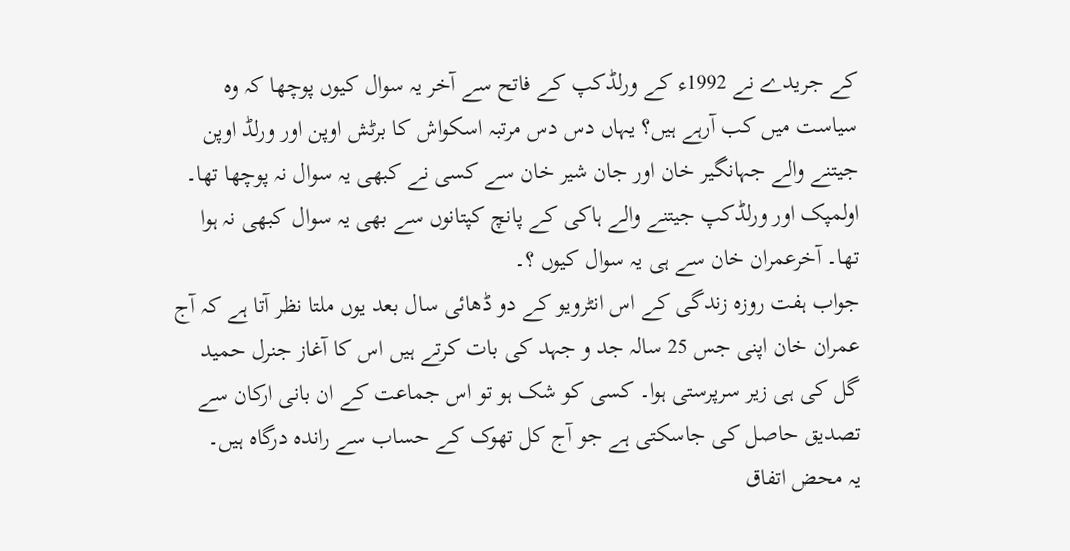کے جریدے نے 1992ء کے ورلڈکپ کے فاتح سے آخر یہ سوال کیوں پوچھا کہ وہ سیاست میں کب آرہے ہیں؟ یہاں دس دس مرتبہ اسکواش کا برٹش اوپن اور ورلڈ اوپن جیتنے والے جہانگیر خان اور جان شیر خان سے کسی نے کبھی یہ سوال نہ پوچھا تھا۔ اولمپک اور ورلڈکپ جیتنے والے ہاکی کے پانچ کپتانوں سے بھی یہ سوال کبھی نہ ہوا تھا۔ آخرعمران خان سے ہی یہ سوال کیوں ؟۔
جواب ہفت روزہ زندگی کے اس انٹرویو کے دو ڈھائی سال بعد یوں ملتا نظر آتا ہے کہ آج عمران خان اپنی جس 25 سالہ جد و جہد کی بات کرتے ہیں اس کا آغاز جنرل حمید گل کی ہی زیر سرپرستی ہوا۔ کسی کو شک ہو تو اس جماعت کے ان بانی ارکان سے تصدیق حاصل کی جاسکتی ہے جو آج کل تھوک کے حساب سے راندہ درگاہ ہیں۔
یہ محض اتفاق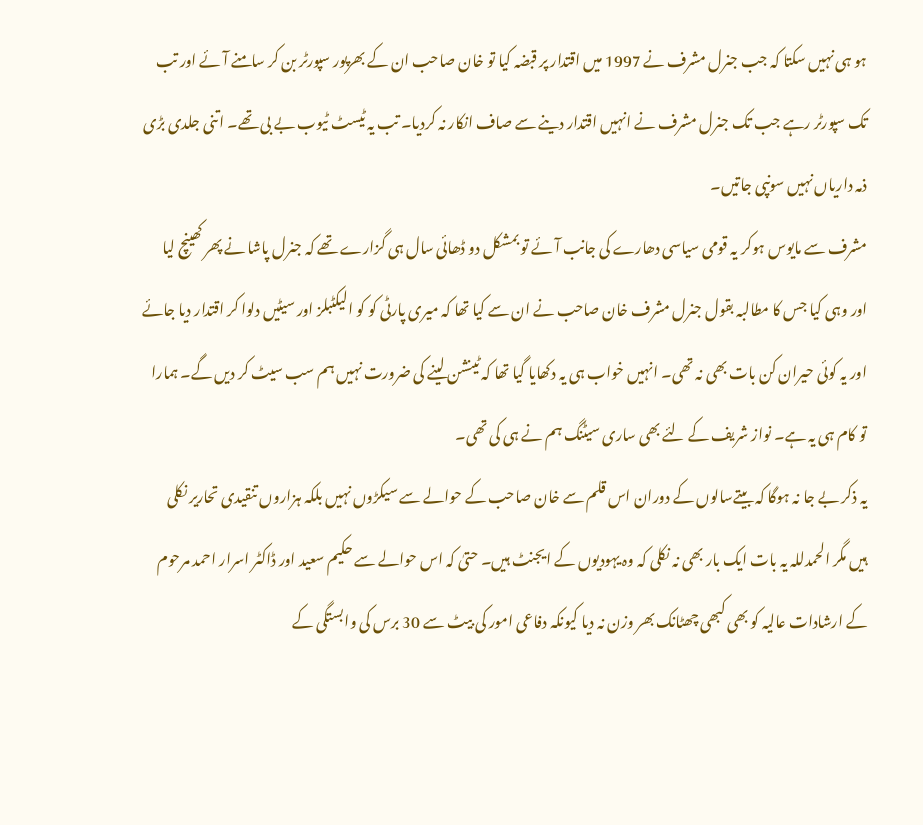ہو ہی نہیں سکتا کہ جب جنرل مشرف نے 1997 میں اقتدار پر قبضہ کیا تو خان صاحب ان کے بھرپور سپورٹر بن کر سامنے آئے اور تب تک سپورٹر رہے جب تک جنرل مشرف نے انہیں اقتدار دینے سے صاف انکار نہ کردیا۔ تب یہ ٹیسٹ ٹیوب بے بی تھے۔ اتنی جلدی بڑی ذمہ داریاں نہیں سونپی جاتیں۔
مشرف سے مایوس ہوکر یہ قومی سیاسی دھارے کی جانب آئے تو بمشکل دو ڈھائی سال ہی گزارے تھے کہ جنرل پاشا نے پھر کھینچ لیا اور وہی کیا جس کا مطالبہ بقول جنرل مشرف خان صاحب نے ان سے کیا تھا کہ میری پارٹی کو کو الیکٹبلز اور سیٹیں دلوا کر اقتدار دیا جائے اور یہ کوئی حیران کن بات بھی نہ تھی۔ انہیں خواب ہی یہ دکھایا گیا تھا کہ ٹینشن لینے کی ضرورت نہیں ہم سب سیٹ کر دیں گے۔ ہمارا تو کام ہی یہ ہے۔ نواز شریف کے لئے بھی ساری سیٹنگ ہم نے ہی کی تھی۔
یہ ذکر بے جا نہ ہوگا کہ بیتےسالوں کے دوران اس قلم سے خان صاحب کے حوالے سے سیکڑوں نہیں بلکہ ہزاروں تنقیدی تحاریر نکلی ہیں مگر الحمدللہ یہ بات ایک بار بھی نہ نکلی کہ وہ یہودیوں کے ایجنٹ ہیں۔ حتیٰ کہ اس حوالے سے حکیم سعید اور ڈاکٹر اسرار احمد مرحوم کے ارشادات عالیہ کو بھی کبھی چھٹانک بھر وزن نہ دیا کیونکہ دفاعی امور کی بیٹ سے 30 برس کی وابستگی کے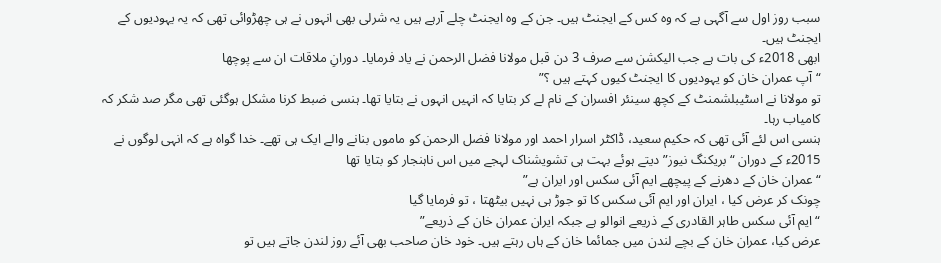سبب روز اول سے آگہی ہے کہ وہ کس کے ایجنٹ ہیں۔ جن کے وہ ایجنٹ چلے آرہے ہیں یہ شرلی بھی انہوں نے ہی چھڑوائی تھی کہ یہ یہودیوں کے ایجنٹ ہیں۔
ابھی 2018ء کی بات ہے جب الیکشن سے صرف 3 دن قبل مولانا فضل الرحمن نے یاد فرمایا۔ دورانِ ملاقات ان سے پوچھا
“آپ عمران خان کو یہودیوں کا ایجنٹ کیوں کہتے ہیں ؟”
تو مولانا نے اسٹیبلشمنٹ کے کچھ سینئر افسران کے نام لے کر بتایا کہ انہیں انہوں نے بتایا تھا۔ ہنسی ضبط کرنا مشکل ہوگئی تھی مگر صد شکر کہ کامیاب رہا۔
ہنسی اس لئے آئی تھی کہ حکیم سعید، ڈاکٹر اسرار احمد اور مولانا فضل الرحمن کو ماموں بنانے والے ایک ہی تھے۔ خدا گواہ ہے کہ انہی لوگوں نے 2015ء کے دوران “بریکنگ نیوز” دیتے ہوئے بہت ہی تشویشناک لہجے میں اس ناہنجار کو بتایا تھا
“عمران خان کے دھرنے کے پیچھے ایم آئی سکس اور ایران ہے”
چونک کر عرض کیا ، ایران اور ایم آئی سکس کا تو جوڑ ہی نہیں بیٹھتا ، تو فرمایا گیا
“ایم آئی سکس طاہر القادری کے ذریعے انوالو ہے جبکہ ایران عمران خان کے ذریعے”
عرض کیا، عمران خان کے بچے لندن میں جمائما خان کے ہاں رہتے ہیں۔ خود خان صاحب بھی آئے روز لندن جاتے ہیں تو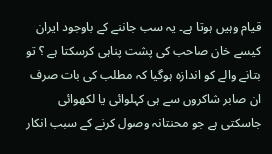قیام وہیں ہوتا ہے۔ یہ سب جاننے کے باوجود ایران کیسے خان صاحب کی پشت پناہی کرسکتا ہے ؟ تو بتانے والے کو اندازہ ہوگیا کہ مطلب کی بات صرف ان صابر شاکروں سے ہی کہلوائی یا لکھوائی جاسکتی ہے جو محنتانہ وصول کرنے کے سبب انکار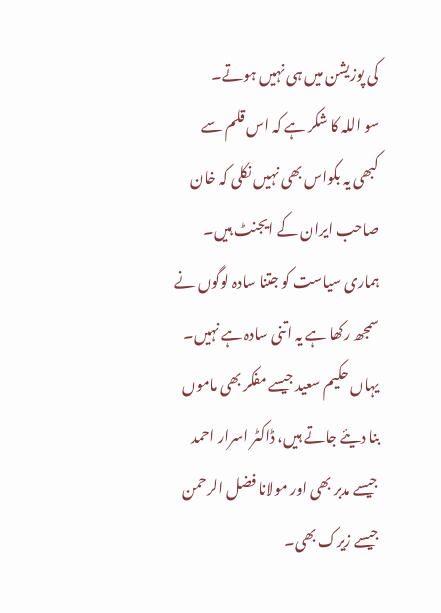کی پوزیشن میں ہی نہیں ہوتے۔
سو اللہ کا شکر ہے کہ اس قلم سے کبھی یہ بکواس بھی نہیں نکلی کہ خان صاحب ایران کے ایجنٹ ہیں۔ ہماری سیاست کو جتنا سادہ لوگوں نے سمجھ رکھا ہے یہ اتنی سادہ ہے نہیں۔ یہاں حکیم سعید جیسے مفکر بھی ماموں بنا دیئے جاتے ہیں، ڈاکٹر اسرار احمد جیسے مدبر بھی اور مولانا فضل الرحمن جیسے زیرک بھی۔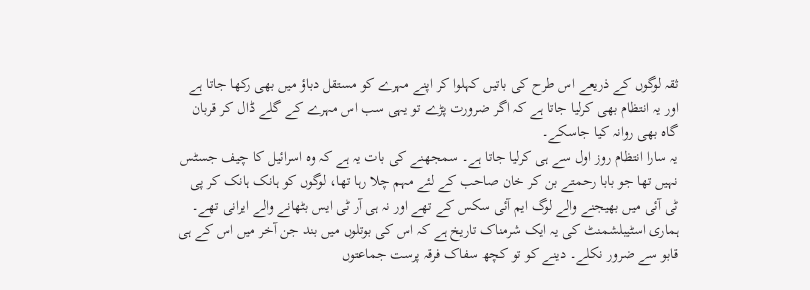ثقہ لوگوں کے ذریعے اس طرح کی باتیں کہلوا کر اپنے مہرے کو مستقل دباؤ میں بھی رکھا جاتا ہے اور یہ انتظام بھی کرلیا جاتا ہے کہ اگر ضرورت پڑے تو یہی سب اس مہرے کے گلے ڈال کر قربان گاہ بھی روانہ کیا جاسکے۔
یہ سارا انتظام روز اول سے ہی کرلیا جاتا ہے۔ سمجھنے کی بات یہ ہے کہ وہ اسرائیل کا چیف جسٹس نہیں تھا جو بابا رحمتے بن کر خان صاحب کے لئے مہم چلا رہا تھا، لوگوں کو ہانک ہانک کر پی ٹی آئی میں بھیجنے والے لوگ ایم آئی سکس کے تھے اور نہ ہی آر ٹی ایس بٹھانے والے ایرانی تھے۔
ہماری اسٹیبلشمنٹ کی یہ ایک شرمناک تاریخ ہے کہ اس کی بوتلوں میں بند جن آخر میں اس کے ہی قابو سے ضرور نکلے۔ دینے کو تو کچھ سفاک فرقہ پرست جماعتوں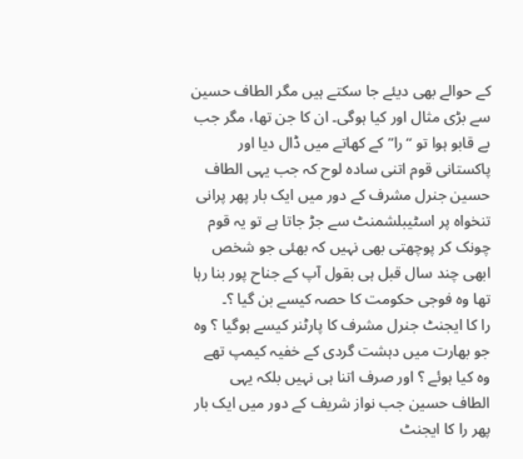کے حوالے بھی دیئے جا سکتے ہیں مگر الطاف حسین سے بڑی مثال اور کیا ہوگی۔ ان کا جن تھا، مگر جب بے قابو ہوا تو “را” کے کھاتے میں ڈال دیا اور پاکستانی قوم اتنی سادہ لوح کہ جب یہی الطاف حسین جنرل مشرف کے دور میں ایک بار پھر پرانی تنخواہ پر اسٹیبلشمنٹ سے جڑ جاتا ہے تو یہ قوم چونک کر پوچھتی بھی نہیں کہ بھئی جو شخص ابھی چند سال قبل ہی بقول آپ کے جناح پور بنا رہا تھا وہ فوجی حکومت کا حصہ کیسے بن گیا ؟۔
را کا ایجنٹ جنرل مشرف کا پارٹنر کیسے ہوگیا ؟ وہ جو بھارت میں دہشت گردی کے خفیہ کیمپ تھے وہ کیا ہوئے ؟ اور صرف اتنا ہی نہیں بلکہ یہی الطاف حسین جب نواز شریف کے دور میں ایک بار پھر را کا ایجنٹ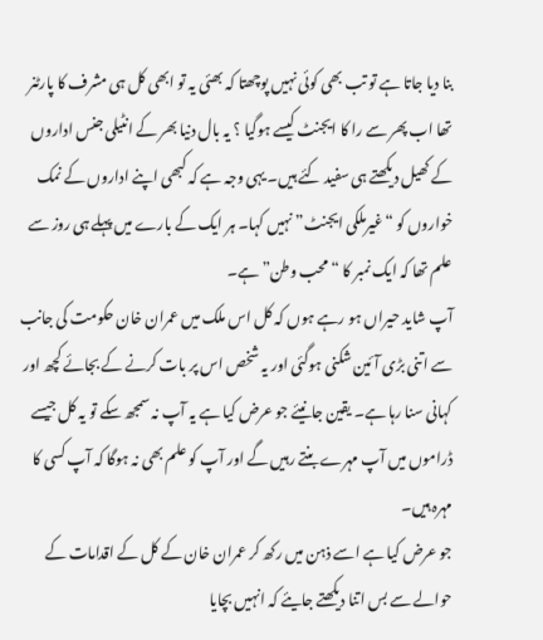بنا دیا جاتا ہے تو تب بھی کوئی نہیں پوچھتا کہ بھئی یہ تو ابھی کل ہی مشرف کا پارٹنر تھا اب پھر سے را کا ایجنٹ کیسے ہوگیا ؟ یہ بال دنیا بھر کے انٹیلی جنس اداروں کے کھیل دیکھتے ہی سفید کئے ہیں۔ یہی وجہ ہے کہ کبھی اپنے اداروں کے نمک خواروں کو “غیرملکی ایجنٹ” نہیں کہا۔ ہر ایک کے بارے میں پہلے ہی روز سے علم تھا کہ ایک نمبر کا “محب وطن” ہے۔
آپ شاید حیراں ہو رہے ہوں کہ کل اس ملک میں عمران خان حکومت کی جانب سے اتنی بڑی آئین شکنی ہوگئی اور یہ شخص اس پر بات کرنے کے بجائے کچھ اور کہانی سنا رہا ہے۔ یقین جانیئے جو عرض کیا ہے یہ آپ نہ سمجھ سکے تو یہ کل جیسے ڈراموں میں آپ مہرے بنتے رہیں گے اور آپ کو علم بھی نہ ہوگا کہ آپ کسی کا مہرہ ہیں۔
جو عرض کیا ہے اسے ذہن میں رکھ کر عمران خان کے کل کے اقدامات کے حوالے سے بس اتنا دیکھتے جایئے کہ انہیں بچایا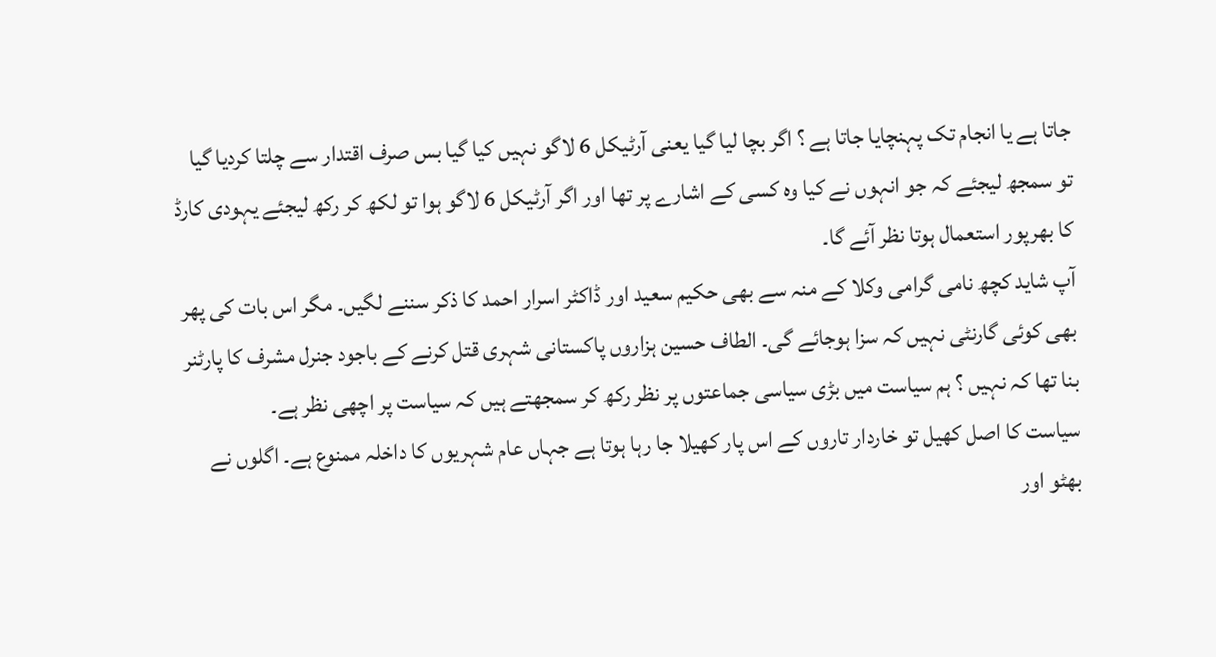جاتا ہے یا انجام تک پہنچایا جاتا ہے ؟ اگر بچا لیا گیا یعنی آرٹیکل 6 لاگو نہیں کیا گیا بس صرف اقتدار سے چلتا کردیا گیا تو سمجھ لیجئے کہ جو انہوں نے کیا وہ کسی کے اشارے پر تھا اور اگر آرٹیکل 6 لاگو ہوا تو لکھ کر رکھ لیجئے یہودی کارڈ کا بھرپور استعمال ہوتا نظر آئے گا۔
آپ شاید کچھ نامی گرامی وکلا کے منہ سے بھی حکیم سعید اور ڈاکٹر اسرار احمد کا ذکر سننے لگیں۔ مگر اس بات کی پھر بھی کوئی گارنٹی نہیں کہ سزا ہوجائے گی۔ الطاف حسین ہزاروں پاکستانی شہری قتل کرنے کے باجود جنرل مشرف کا پارٹنر بنا تھا کہ نہیں ؟ ہم سیاست میں بڑی سیاسی جماعتوں پر نظر رکھ کر سمجھتے ہیں کہ سیاست پر اچھی نظر ہے۔
سیاست کا اصل کھیل تو خاردار تاروں کے اس پار کھیلا جا رہا ہوتا ہے جہاں عام شہریوں کا داخلہ ممنوع ہے۔ اگلوں نے بھٹو اور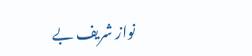نواز شریف بے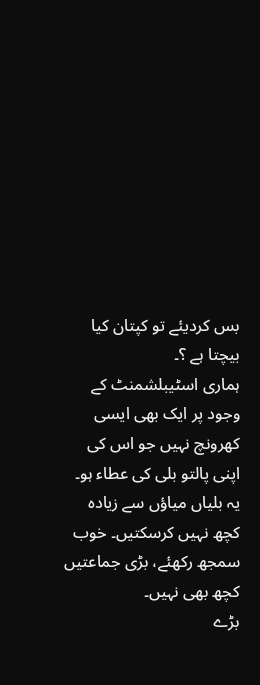بس کردیئے تو کپتان کیا بیچتا ہے ؟۔
ہماری اسٹیبلشمنٹ کے وجود پر ایک بھی ایسی کھرونچ نہیں جو اس کی اپنی پالتو بلی کی عطاء ہو۔ یہ بلیاں میاؤں سے زیادہ کچھ نہیں کرسکتیں۔ خوب سمجھ رکھئے، بڑی جماعتیں کچھ بھی نہیں۔
بڑے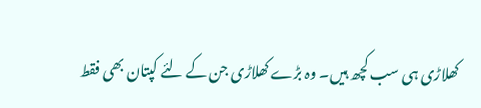کھلاڑی ہی سب کچھ ہیں۔ وہ بڑے کھلاڑی جن کے لئے کپتان بھی فقط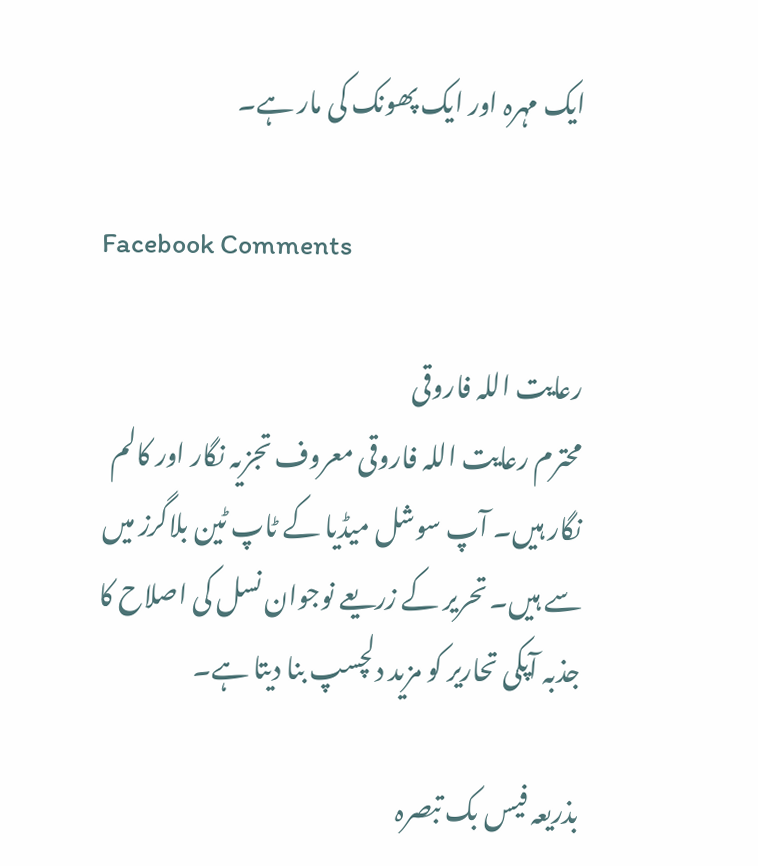ایک مہرہ اور ایک پھونک کی مار ہے۔

Facebook Comments

رعایت اللہ فاروقی
محترم رعایت اللہ فاروقی معروف تجزیہ نگار اور کالم نگار ہیں۔ آپ سوشل میڈیا کے ٹاپ ٹین بلاگرز میں سے ہیں۔ تحریر کے زریعے نوجوان نسل کی اصلاح کا جذبہ آپکی تحاریر کو مزید دلچسپ بنا دیتا ہے۔

بذریعہ فیس بک تبصرہ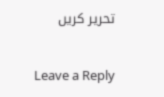تحریر کریں

Leave a Reply